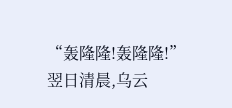“轰隆隆!轰隆隆!”
翌日清晨,乌云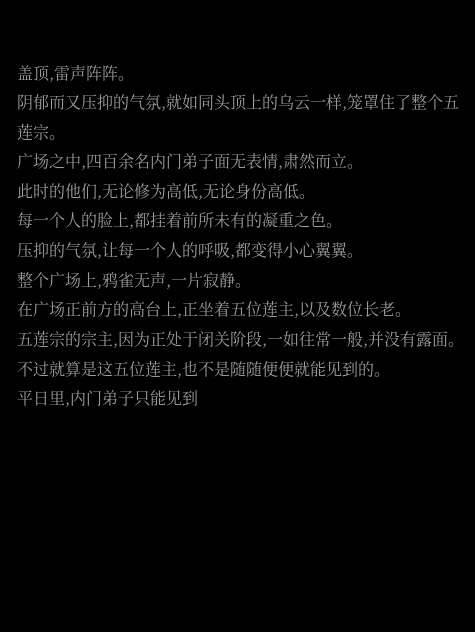盖顶,雷声阵阵。
阴郁而又压抑的气氛,就如同头顶上的乌云一样,笼罩住了整个五莲宗。
广场之中,四百余名内门弟子面无表情,肃然而立。
此时的他们,无论修为高低,无论身份高低。
每一个人的脸上,都挂着前所未有的凝重之色。
压抑的气氛,让每一个人的呼吸,都变得小心翼翼。
整个广场上,鸦雀无声,一片寂静。
在广场正前方的高台上,正坐着五位莲主,以及数位长老。
五莲宗的宗主,因为正处于闭关阶段,一如往常一般,并没有露面。
不过就算是这五位莲主,也不是随随便便就能见到的。
平日里,内门弟子只能见到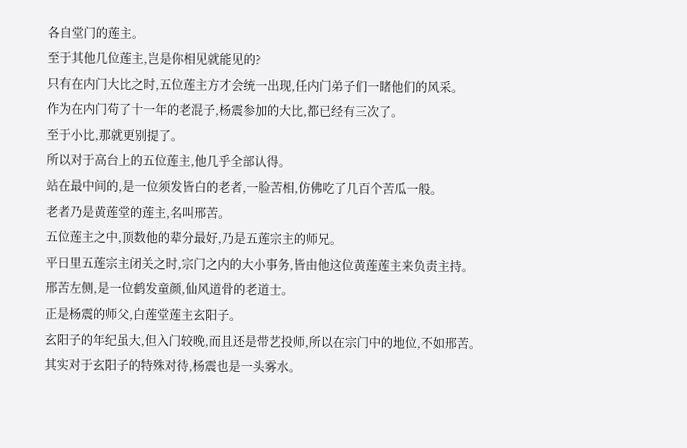各自堂门的莲主。
至于其他几位莲主,岂是你相见就能见的?
只有在内门大比之时,五位莲主方才会统一出现,任内门弟子们一睹他们的风采。
作为在内门苟了十一年的老混子,杨震参加的大比,都已经有三次了。
至于小比,那就更别提了。
所以对于高台上的五位莲主,他几乎全部认得。
站在最中间的,是一位须发皆白的老者,一脸苦相,仿佛吃了几百个苦瓜一般。
老者乃是黄莲堂的莲主,名叫邢苦。
五位莲主之中,顶数他的辈分最好,乃是五莲宗主的师兄。
平日里五莲宗主闭关之时,宗门之内的大小事务,皆由他这位黄莲莲主来负责主持。
邢苦左侧,是一位鹤发童颜,仙风道骨的老道士。
正是杨震的师父,白莲堂莲主玄阳子。
玄阳子的年纪虽大,但入门较晚,而且还是带艺投师,所以在宗门中的地位,不如邢苦。
其实对于玄阳子的特殊对待,杨震也是一头雾水。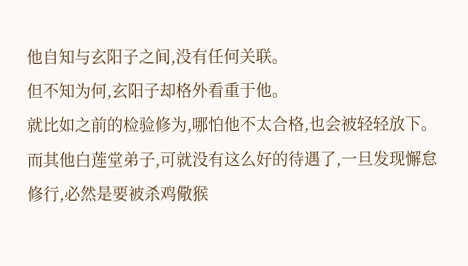他自知与玄阳子之间,没有任何关联。
但不知为何,玄阳子却格外看重于他。
就比如之前的检验修为,哪怕他不太合格,也会被轻轻放下。
而其他白莲堂弟子,可就没有这么好的待遇了,一旦发现懈怠修行,必然是要被杀鸡儆猴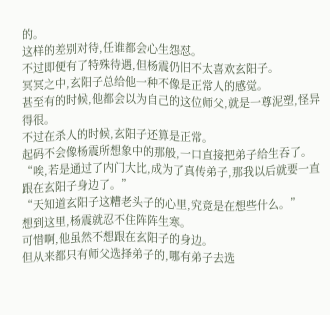的。
这样的差别对待,任谁都会心生怨怼。
不过即便有了特殊待遇,但杨震仍旧不太喜欢玄阳子。
冥冥之中,玄阳子总给他一种不像是正常人的感觉。
甚至有的时候,他都会以为自己的这位师父,就是一尊泥塑,怪异得很。
不过在杀人的时候,玄阳子还算是正常。
起码不会像杨震所想象中的那般,一口直接把弟子给生吞了。
“唉,若是通过了内门大比,成为了真传弟子,那我以后就要一直跟在玄阳子身边了。”
“天知道玄阳子这糟老头子的心里,究竟是在想些什么。”
想到这里,杨震就忍不住阵阵生寒。
可惜啊,他虽然不想跟在玄阳子的身边。
但从来都只有师父选择弟子的,哪有弟子去选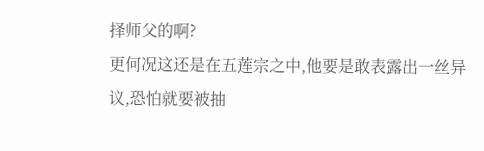择师父的啊?
更何况这还是在五莲宗之中,他要是敢表露出一丝异议,恐怕就要被抽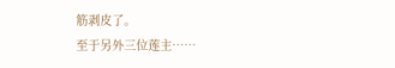筋剥皮了。
至于另外三位莲主……